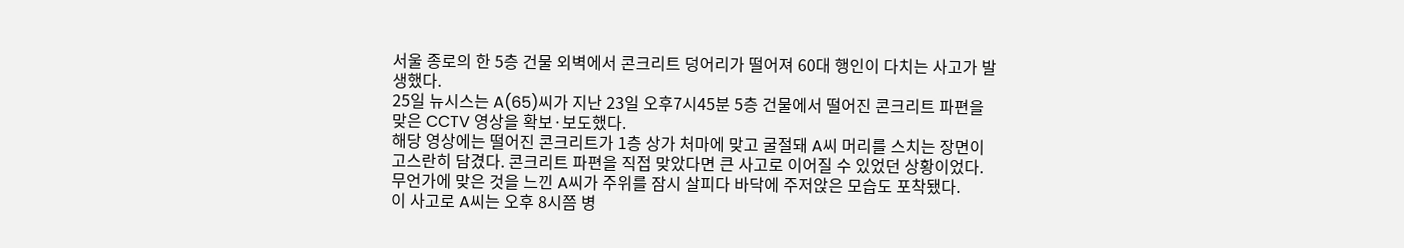서울 종로의 한 5층 건물 외벽에서 콘크리트 덩어리가 떨어져 60대 행인이 다치는 사고가 발생했다.
25일 뉴시스는 A(65)씨가 지난 23일 오후7시45분 5층 건물에서 떨어진 콘크리트 파편을 맞은 CCTV 영상을 확보·보도했다.
해당 영상에는 떨어진 콘크리트가 1층 상가 처마에 맞고 굴절돼 A씨 머리를 스치는 장면이 고스란히 담겼다. 콘크리트 파편을 직접 맞았다면 큰 사고로 이어질 수 있었던 상황이었다. 무언가에 맞은 것을 느낀 A씨가 주위를 잠시 살피다 바닥에 주저앉은 모습도 포착됐다.
이 사고로 A씨는 오후 8시쯤 병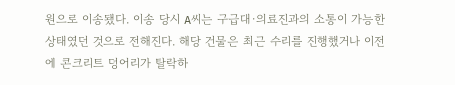원으로 이송됐다. 이송 당시 A씨는 구급대·의료진과의 소통이 가능한 상태였던 것으로 전해진다. 해당 건물은 최근 수리를 진행했거나 이전에 콘크리트 덩어리가 탈락하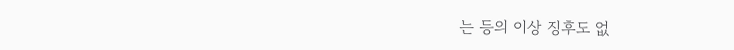는 등의 이상 징후도 없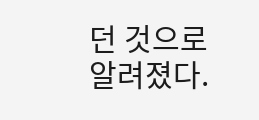던 것으로 알려졌다.